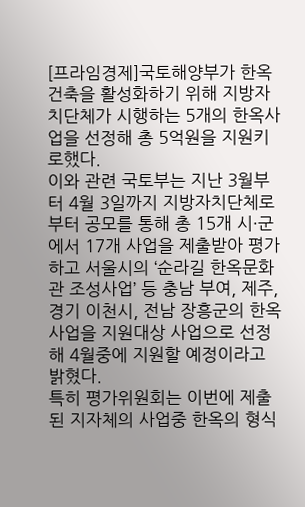[프라임경제]국토해양부가 한옥건축을 활성화하기 위해 지방자치단체가 시행하는 5개의 한옥사업을 선정해 총 5억원을 지원키로했다.
이와 관련 국토부는 지난 3월부터 4월 3일까지 지방자치단체로부터 공모를 통해 총 15개 시·군에서 17개 사업을 제출받아 평가하고 서울시의 ‘순라길 한옥문화관 조성사업’ 등 충남 부여, 제주, 경기 이천시, 전남 장흥군의 한옥사업을 지원대상 사업으로 선정해 4월중에 지원할 예정이라고 밝혔다.
특히 평가위원회는 이번에 제출된 지자체의 사업중 한옥의 형식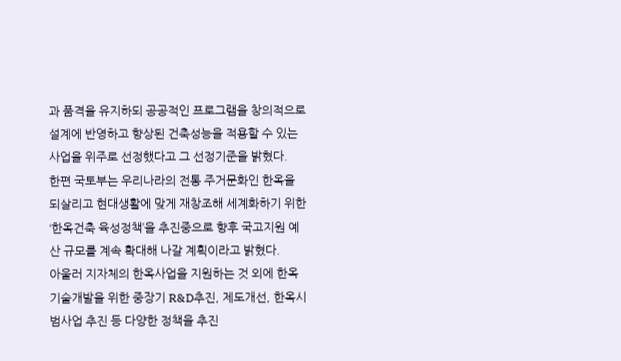과 품격을 유지하되 공공적인 프로그램을 창의적으로 설계에 반영하고 향상된 건축성능을 적용할 수 있는 사업을 위주로 선정했다고 그 선정기준을 밝혔다.
한편 국토부는 우리나라의 전통 주거문화인 한옥을 되살리고 현대생활에 맞게 재창조해 세계화하기 위한 ‘한옥건축 육성정책’을 추진중으로 향후 국고지원 예산 규모를 계속 확대해 나갈 계획이라고 밝혔다.
아울러 지자체의 한옥사업을 지원하는 것 외에 한옥기술개발을 위한 중장기 R&D추진, 제도개선, 한옥시범사업 추진 등 다양한 정책을 추진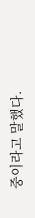중이라고 말했다.